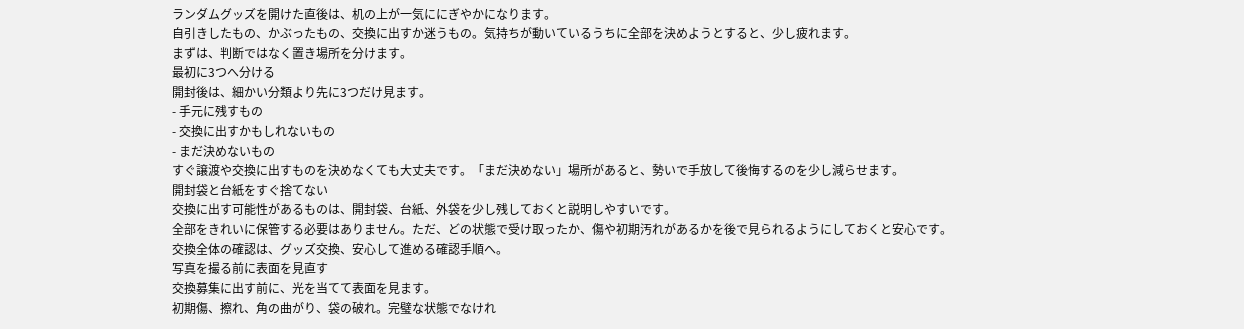ランダムグッズを開けた直後は、机の上が一気ににぎやかになります。
自引きしたもの、かぶったもの、交換に出すか迷うもの。気持ちが動いているうちに全部を決めようとすると、少し疲れます。
まずは、判断ではなく置き場所を分けます。
最初に3つへ分ける
開封後は、細かい分類より先に3つだけ見ます。
- 手元に残すもの
- 交換に出すかもしれないもの
- まだ決めないもの
すぐ譲渡や交換に出すものを決めなくても大丈夫です。「まだ決めない」場所があると、勢いで手放して後悔するのを少し減らせます。
開封袋と台紙をすぐ捨てない
交換に出す可能性があるものは、開封袋、台紙、外袋を少し残しておくと説明しやすいです。
全部をきれいに保管する必要はありません。ただ、どの状態で受け取ったか、傷や初期汚れがあるかを後で見られるようにしておくと安心です。
交換全体の確認は、グッズ交換、安心して進める確認手順へ。
写真を撮る前に表面を見直す
交換募集に出す前に、光を当てて表面を見ます。
初期傷、擦れ、角の曲がり、袋の破れ。完璧な状態でなけれ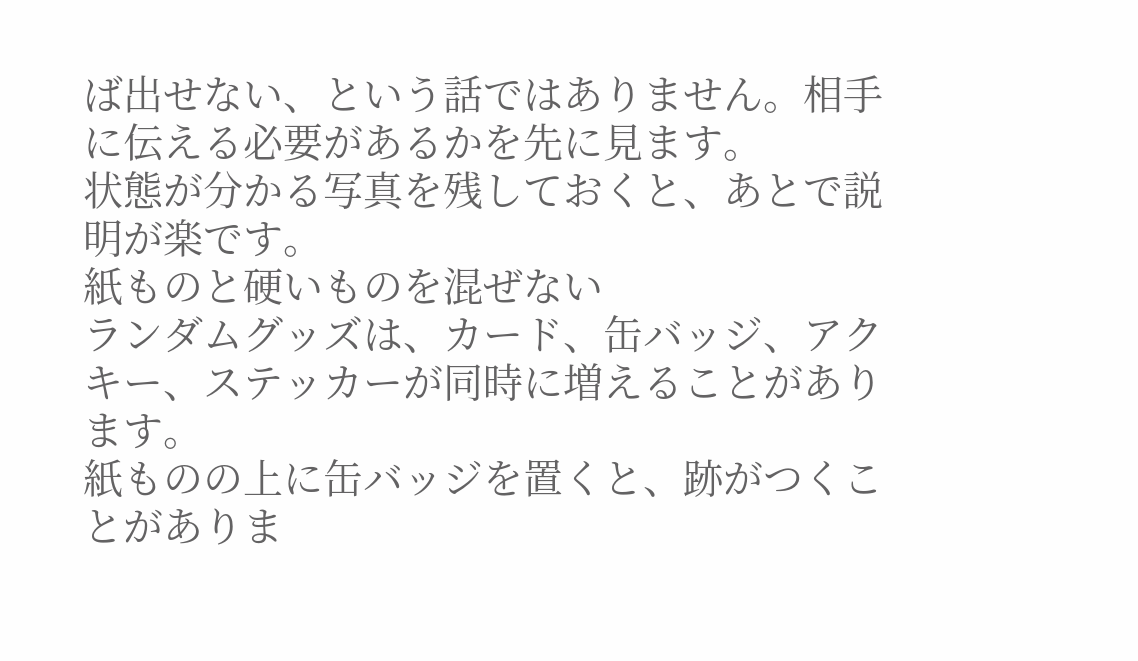ば出せない、という話ではありません。相手に伝える必要があるかを先に見ます。
状態が分かる写真を残しておくと、あとで説明が楽です。
紙ものと硬いものを混ぜない
ランダムグッズは、カード、缶バッジ、アクキー、ステッカーが同時に増えることがあります。
紙ものの上に缶バッジを置くと、跡がつくことがありま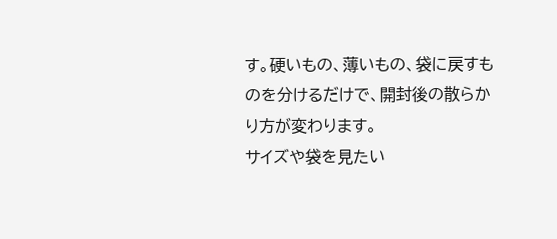す。硬いもの、薄いもの、袋に戻すものを分けるだけで、開封後の散らかり方が変わります。
サイズや袋を見たい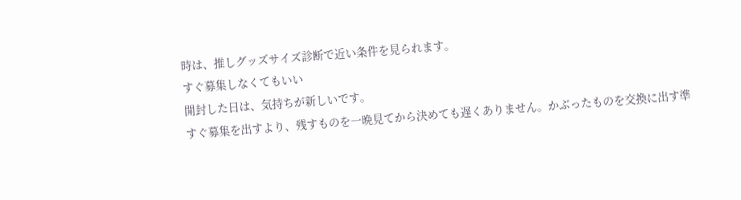時は、推しグッズサイズ診断で近い条件を見られます。
すぐ募集しなくてもいい
開封した日は、気持ちが新しいです。
すぐ募集を出すより、残すものを一晩見てから決めても遅くありません。かぶったものを交換に出す準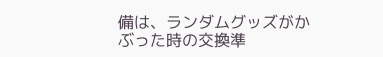備は、ランダムグッズがかぶった時の交換準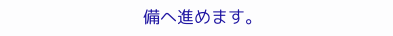備へ進めます。